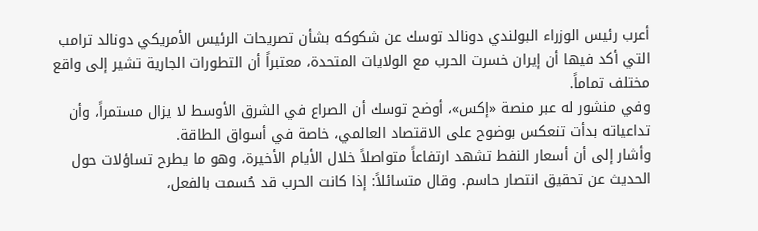أعرب رئيس الوزراء البولندي دونالد توسك عن شكوكه بشأن تصريحات الرئيس الأمريكي دونالد ترامب التي أكد فيها أن إيران خسرت الحرب مع الولايات المتحدة، معتبراً أن التطورات الجارية تشير إلى واقع مختلف تماماً.
وفي منشور له عبر منصة «إكس»، أوضح توسك أن الصراع في الشرق الأوسط لا يزال مستمراً، وأن تداعياته بدأت تنعكس بوضوح على الاقتصاد العالمي، خاصة في أسواق الطاقة.
وأشار إلى أن أسعار النفط تشهد ارتفاعاً متواصلاً خلال الأيام الأخيرة، وهو ما يطرح تساؤلات حول الحديث عن تحقيق انتصار حاسم. وقال متسائلاً: إذا كانت الحرب قد حُسمت بالفعل،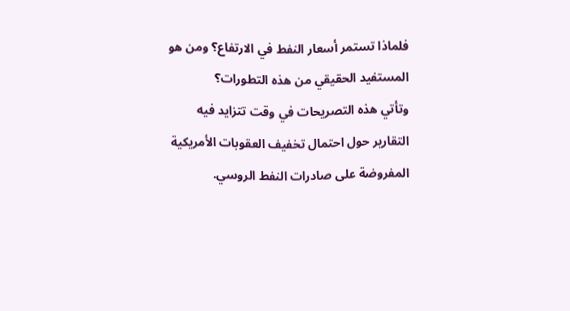فلماذا تستمر أسعار النفط في الارتفاع؟ ومن هو المستفيد الحقيقي من هذه التطورات؟
وتأتي هذه التصريحات في وقت تتزايد فيه التقارير حول احتمال تخفيف العقوبات الأمريكية المفروضة على صادرات النفط الروسي.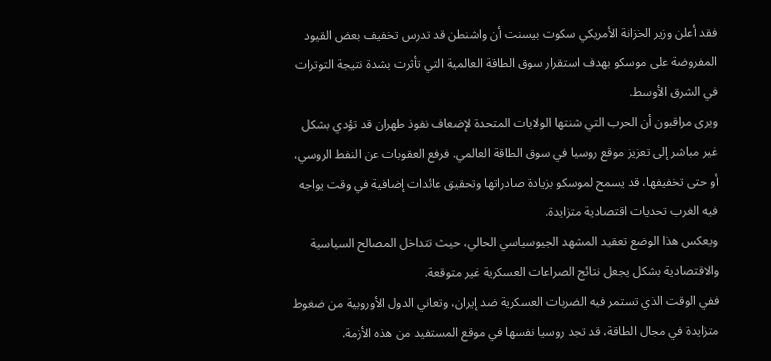فقد أعلن وزير الخزانة الأمريكي سكوت بيسنت أن واشنطن قد تدرس تخفيف بعض القيود المفروضة على موسكو بهدف استقرار سوق الطاقة العالمية التي تأثرت بشدة نتيجة التوترات في الشرق الأوسط.
ويرى مراقبون أن الحرب التي شنتها الولايات المتحدة لإضعاف نفوذ طهران قد تؤدي بشكل غير مباشر إلى تعزيز موقع روسيا في سوق الطاقة العالمي. فرفع العقوبات عن النفط الروسي، أو حتى تخفيفها، قد يسمح لموسكو بزيادة صادراتها وتحقيق عائدات إضافية في وقت يواجه فيه الغرب تحديات اقتصادية متزايدة.
ويعكس هذا الوضع تعقيد المشهد الجيوسياسي الحالي، حيث تتداخل المصالح السياسية والاقتصادية بشكل يجعل نتائج الصراعات العسكرية غير متوقعة.
ففي الوقت الذي تستمر فيه الضربات العسكرية ضد إيران، وتعاني الدول الأوروبية من ضغوط متزايدة في مجال الطاقة، قد تجد روسيا نفسها في موقع المستفيد من هذه الأزمة.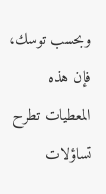وبحسب توسك، فإن هذه المعطيات تطرح تساؤلات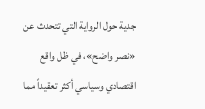جدية حول الرواية التي تتحدث عن «نصر واضح»، في ظل واقع اقتصادي وسياسي أكثر تعقيداً مما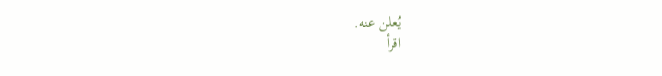يُعلن عنه.
اقرأ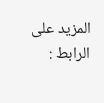المزيد على الرابط :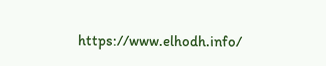https://www.elhodh.info/